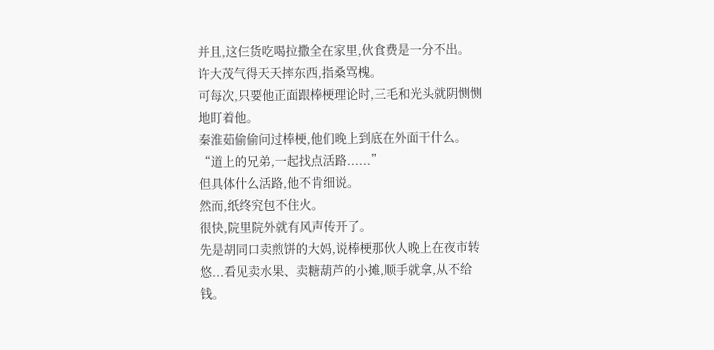并且,这仨货吃喝拉撒全在家里,伙食费是一分不出。
许大茂气得天天摔东西,指桑骂槐。
可每次,只要他正面跟棒梗理论时,三毛和光头就阴恻恻地盯着他。
秦淮茹偷偷问过棒梗,他们晚上到底在外面干什么。
“道上的兄弟,一起找点活路......”
但具体什么活路,他不肯细说。
然而,纸终究包不住火。
很快,院里院外就有风声传开了。
先是胡同口卖煎饼的大妈,说棒梗那伙人晚上在夜市转悠...看见卖水果、卖糖葫芦的小摊,顺手就拿,从不给钱。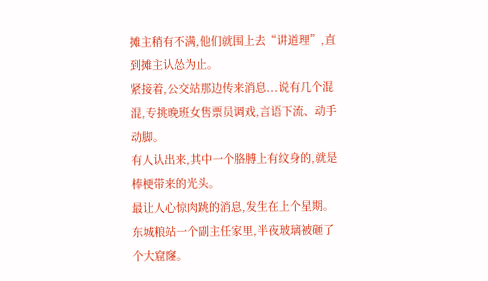摊主稍有不满,他们就围上去“讲道理”,直到摊主认怂为止。
紧接着,公交站那边传来消息...说有几个混混,专挑晚班女售票员调戏,言语下流、动手动脚。
有人认出来,其中一个胳膊上有纹身的,就是棒梗带来的光头。
最让人心惊肉跳的消息,发生在上个星期。
东城粮站一个副主任家里,半夜玻璃被砸了个大窟窿。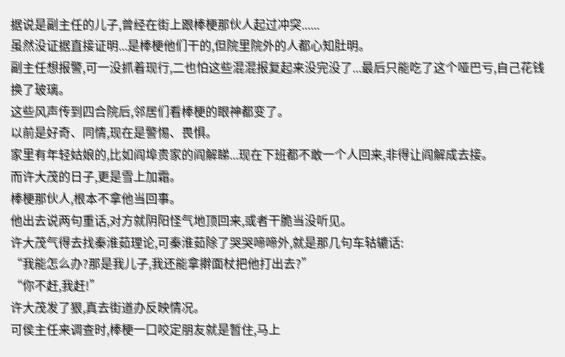据说是副主任的儿子,曾经在街上跟棒梗那伙人起过冲突......
虽然没证据直接证明...是棒梗他们干的,但院里院外的人都心知肚明。
副主任想报警,可一没抓着现行,二也怕这些混混报复起来没完没了...最后只能吃了这个哑巴亏,自己花钱换了玻璃。
这些风声传到四合院后,邻居们看棒梗的眼神都变了。
以前是好奇、同情,现在是警惕、畏惧。
家里有年轻姑娘的,比如阎埠贵家的阎解睇...现在下班都不敢一个人回来,非得让阎解成去接。
而许大茂的日子,更是雪上加霜。
棒梗那伙人,根本不拿他当回事。
他出去说两句重话,对方就阴阳怪气地顶回来,或者干脆当没听见。
许大茂气得去找秦淮茹理论,可秦淮茹除了哭哭啼啼外,就是那几句车轱辘话:
“我能怎么办?那是我儿子,我还能拿擀面杖把他打出去?”
“你不赶,我赶!”
许大茂发了狠,真去街道办反映情况。
可侯主任来调查时,棒梗一口咬定朋友就是暂住,马上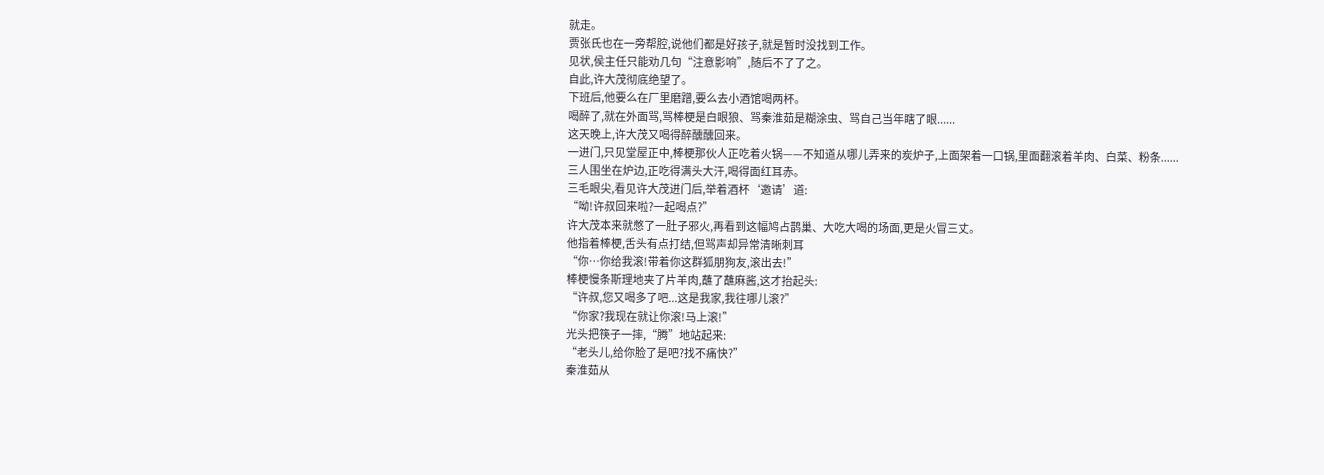就走。
贾张氏也在一旁帮腔,说他们都是好孩子,就是暂时没找到工作。
见状,侯主任只能劝几句“注意影响”,随后不了了之。
自此,许大茂彻底绝望了。
下班后,他要么在厂里磨蹭,要么去小酒馆喝两杯。
喝醉了,就在外面骂,骂棒梗是白眼狼、骂秦淮茹是糊涂虫、骂自己当年瞎了眼......
这天晚上,许大茂又喝得醉醺醺回来。
一进门,只见堂屋正中,棒梗那伙人正吃着火锅——不知道从哪儿弄来的炭炉子,上面架着一口锅,里面翻滚着羊肉、白菜、粉条......
三人围坐在炉边,正吃得满头大汗,喝得面红耳赤。
三毛眼尖,看见许大茂进门后,举着酒杯‘邀请’道:
“呦!许叔回来啦?一起喝点?”
许大茂本来就憋了一肚子邪火,再看到这幅鸠占鹊巢、大吃大喝的场面,更是火冒三丈。
他指着棒梗,舌头有点打结,但骂声却异常清晰刺耳
“你…你给我滚!带着你这群狐朋狗友,滚出去!”
棒梗慢条斯理地夹了片羊肉,蘸了蘸麻酱,这才抬起头:
“许叔,您又喝多了吧...这是我家,我往哪儿滚?”
“你家?我现在就让你滚!马上滚!”
光头把筷子一摔,“腾”地站起来:
“老头儿,给你脸了是吧?找不痛快?”
秦淮茹从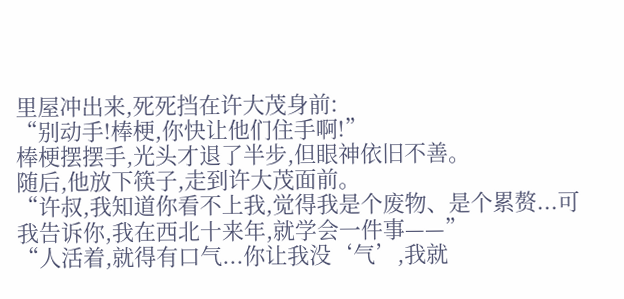里屋冲出来,死死挡在许大茂身前:
“别动手!棒梗,你快让他们住手啊!”
棒梗摆摆手,光头才退了半步,但眼神依旧不善。
随后,他放下筷子,走到许大茂面前。
“许叔,我知道你看不上我,觉得我是个废物、是个累赘...可我告诉你,我在西北十来年,就学会一件事——”
“人活着,就得有口气...你让我没‘气’,我就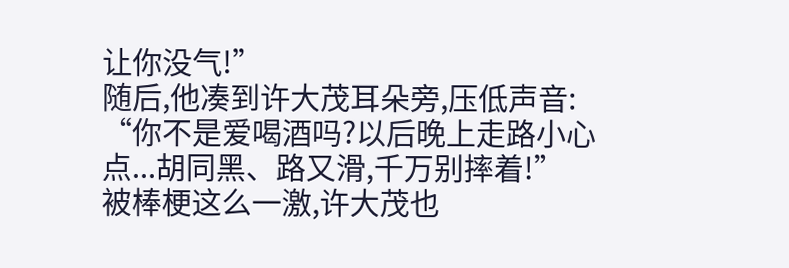让你没气!”
随后,他凑到许大茂耳朵旁,压低声音:
“你不是爱喝酒吗?以后晚上走路小心点...胡同黑、路又滑,千万别摔着!”
被棒梗这么一激,许大茂也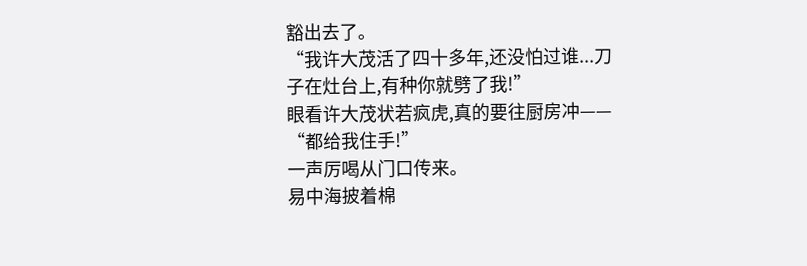豁出去了。
“我许大茂活了四十多年,还没怕过谁...刀子在灶台上,有种你就劈了我!”
眼看许大茂状若疯虎,真的要往厨房冲——
“都给我住手!”
一声厉喝从门口传来。
易中海披着棉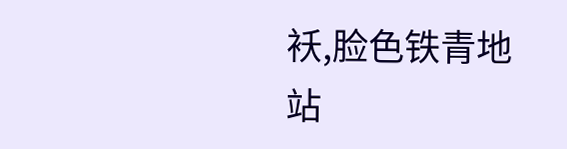袄,脸色铁青地站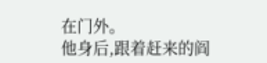在门外。
他身后,跟着赶来的阎